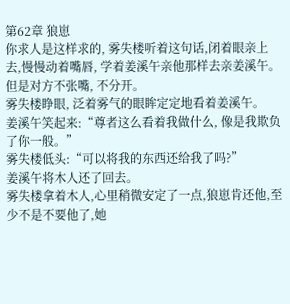第62章 狼崽
你求人是这样求的, 雾失楼听着这句话,闭着眼亲上去,慢慢动着嘴唇, 学着姜溪午亲他那样去亲姜溪午。
但是对方不张嘴, 不分开。
雾失楼睁眼, 泛着雾气的眼眸定定地看着姜溪午。
姜溪午笑起来:“尊者这么看着我做什么, 像是我欺负了你一般。”
雾失楼低头:“可以将我的东西还给我了吗?”
姜溪午将木人还了回去。
雾失楼拿着木人,心里稍微安定了一点,狼崽肯还他,至少不是不要他了,她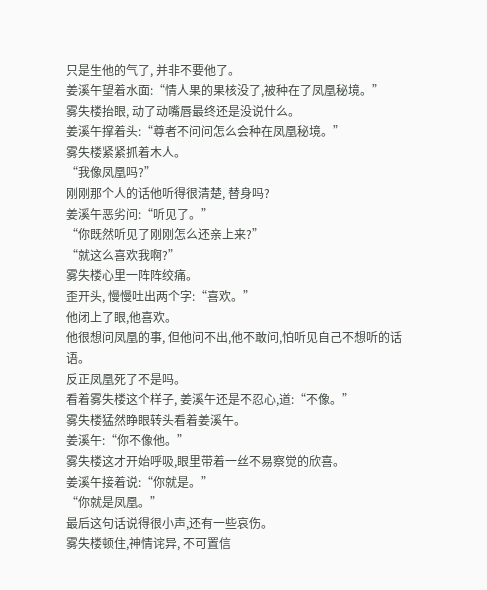只是生他的气了, 并非不要他了。
姜溪午望着水面:“情人果的果核没了,被种在了凤凰秘境。”
雾失楼抬眼, 动了动嘴唇最终还是没说什么。
姜溪午撑着头:“尊者不问问怎么会种在凤凰秘境。”
雾失楼紧紧抓着木人。
“我像凤凰吗?”
刚刚那个人的话他听得很清楚, 替身吗?
姜溪午恶劣问:“听见了。”
“你既然听见了刚刚怎么还亲上来?”
“就这么喜欢我啊?”
雾失楼心里一阵阵绞痛。
歪开头, 慢慢吐出两个字:“喜欢。”
他闭上了眼,他喜欢。
他很想问凤凰的事, 但他问不出,他不敢问,怕听见自己不想听的话语。
反正凤凰死了不是吗。
看着雾失楼这个样子, 姜溪午还是不忍心,道:“不像。”
雾失楼猛然睁眼转头看着姜溪午。
姜溪午:“你不像他。”
雾失楼这才开始呼吸,眼里带着一丝不易察觉的欣喜。
姜溪午接着说:“你就是。”
“你就是凤凰。”
最后这句话说得很小声,还有一些哀伤。
雾失楼顿住,神情诧异, 不可置信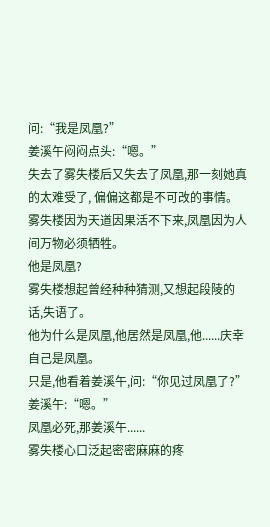问:“我是凤凰?”
姜溪午闷闷点头:“嗯。”
失去了雾失楼后又失去了凤凰,那一刻她真的太难受了, 偏偏这都是不可改的事情。
雾失楼因为天道因果活不下来,凤凰因为人间万物必须牺牲。
他是凤凰?
雾失楼想起曾经种种猜测,又想起段陵的话,失语了。
他为什么是凤凰,他居然是凤凰,他......庆幸自己是凤凰。
只是,他看着姜溪午,问:“你见过凤凰了?”
姜溪午:“嗯。”
凤凰必死,那姜溪午......
雾失楼心口泛起密密麻麻的疼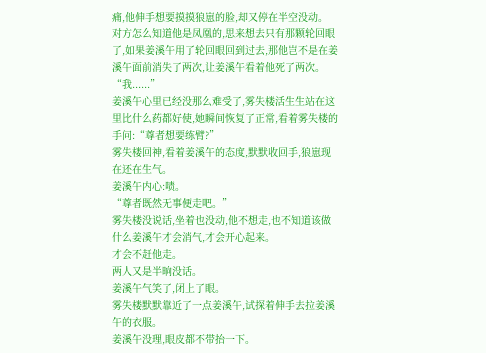痛,他伸手想要摸摸狼崽的脸,却又停在半空没动。
对方怎么知道他是凤凰的,思来想去只有那颗轮回眼了,如果姜溪午用了轮回眼回到过去,那他岂不是在姜溪午面前消失了两次,让姜溪午看着他死了两次。
“我......”
姜溪午心里已经没那么难受了,雾失楼活生生站在这里比什么药都好使,她瞬间恢复了正常,看着雾失楼的手问:“尊者想要练臂?”
雾失楼回神,看着姜溪午的态度,默默收回手,狼崽现在还在生气。
姜溪午内心:啧。
“尊者既然无事便走吧。”
雾失楼没说话,坐着也没动,他不想走,也不知道该做什么姜溪午才会消气,才会开心起来。
才会不赶他走。
两人又是半晌没话。
姜溪午气笑了,闭上了眼。
雾失楼默默靠近了一点姜溪午,试探着伸手去拉姜溪午的衣服。
姜溪午没理,眼皮都不带抬一下。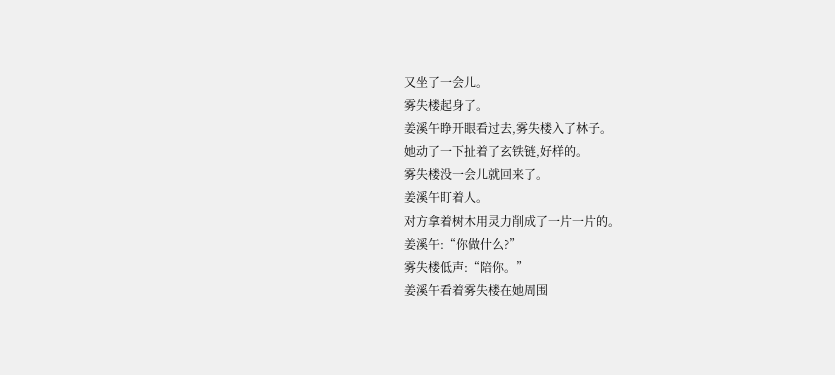又坐了一会儿。
雾失楼起身了。
姜溪午睁开眼看过去,雾失楼入了林子。
她动了一下扯着了玄铁链,好样的。
雾失楼没一会儿就回来了。
姜溪午盯着人。
对方拿着树木用灵力削成了一片一片的。
姜溪午:“你做什么?”
雾失楼低声:“陪你。”
姜溪午看着雾失楼在她周围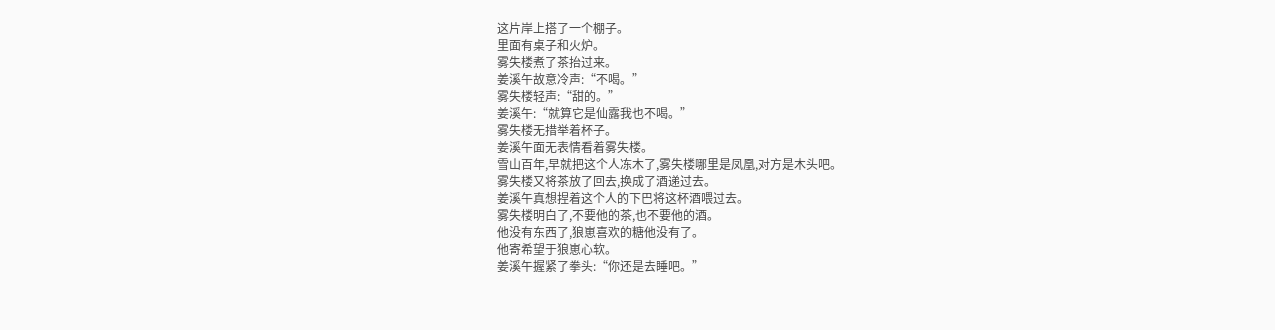这片岸上搭了一个棚子。
里面有桌子和火炉。
雾失楼煮了茶抬过来。
姜溪午故意冷声:“不喝。”
雾失楼轻声:“甜的。”
姜溪午:“就算它是仙露我也不喝。”
雾失楼无措举着杯子。
姜溪午面无表情看着雾失楼。
雪山百年,早就把这个人冻木了,雾失楼哪里是凤凰,对方是木头吧。
雾失楼又将茶放了回去,换成了酒递过去。
姜溪午真想捏着这个人的下巴将这杯酒喂过去。
雾失楼明白了,不要他的茶,也不要他的酒。
他没有东西了,狼崽喜欢的糖他没有了。
他寄希望于狼崽心软。
姜溪午握紧了拳头:“你还是去睡吧。”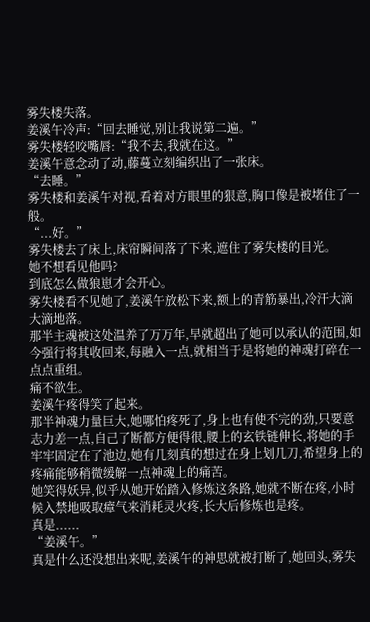雾失楼失落。
姜溪午冷声:“回去睡觉,别让我说第二遍。”
雾失楼轻咬嘴唇:“我不去,我就在这。”
姜溪午意念动了动,藤蔓立刻编织出了一张床。
“去睡。”
雾失楼和姜溪午对视,看着对方眼里的狠意,胸口像是被堵住了一般。
“...好。”
雾失楼去了床上,床帘瞬间落了下来,遮住了雾失楼的目光。
她不想看见他吗?
到底怎么做狼崽才会开心。
雾失楼看不见她了,姜溪午放松下来,额上的青筋暴出,冷汗大滴大滴地落。
那半主魂被这处温养了万万年,早就超出了她可以承认的范围,如今强行将其收回来,每融入一点,就相当于是将她的神魂打碎在一点点重组。
痛不欲生。
姜溪午疼得笑了起来。
那半神魂力量巨大,她哪怕疼死了,身上也有使不完的劲,只要意志力差一点,自己了断都方便得很,腰上的玄铁链伸长,将她的手牢牢固定在了池边,她有几刻真的想过在身上划几刀,希望身上的疼痛能够稍微缓解一点神魂上的痛苦。
她笑得妖异,似乎从她开始踏入修炼这条路,她就不断在疼,小时候入禁地吸取瘴气来消耗灵火疼,长大后修炼也是疼。
真是......
“姜溪午。”
真是什么还没想出来呢,姜溪午的神思就被打断了,她回头,雾失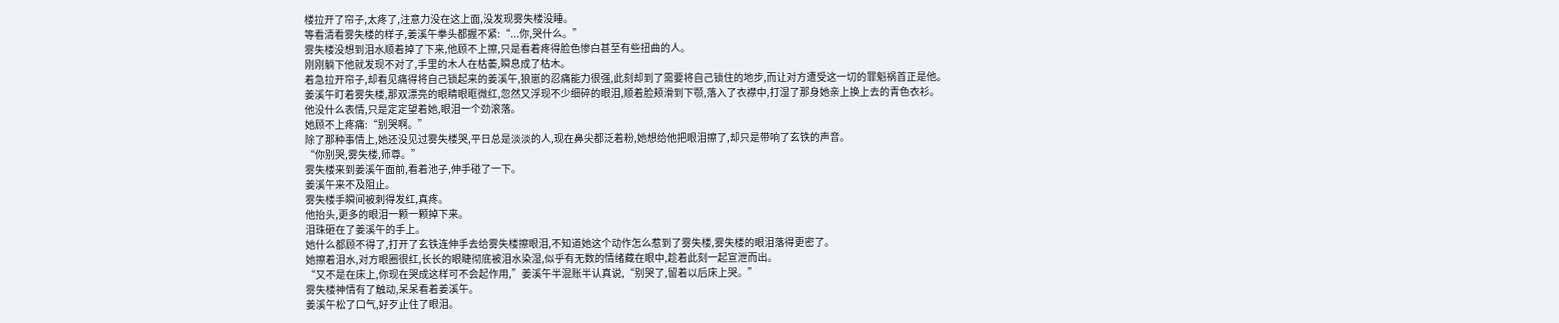楼拉开了帘子,太疼了,注意力没在这上面,没发现雾失楼没睡。
等看清看雾失楼的样子,姜溪午拳头都握不紧:“...你,哭什么。”
雾失楼没想到泪水顺着掉了下来,他顾不上擦,只是看着疼得脸色惨白甚至有些扭曲的人。
刚刚躺下他就发现不对了,手里的木人在枯萎,瞬息成了枯木。
着急拉开帘子,却看见痛得将自己锁起来的姜溪午,狼崽的忍痛能力很强,此刻却到了需要将自己锁住的地步,而让对方遭受这一切的罪魁祸首正是他。
姜溪午盯着雾失楼,那双漂亮的眼睛眼眶微红,忽然又浮现不少细碎的眼泪,顺着脸颊滑到下颚,落入了衣襟中,打湿了那身她亲上换上去的青色衣衫。
他没什么表情,只是定定望着她,眼泪一个劲滚落。
她顾不上疼痛:“别哭啊。”
除了那种事情上,她还没见过雾失楼哭,平日总是淡淡的人,现在鼻尖都泛着粉,她想给他把眼泪擦了,却只是带响了玄铁的声音。
“你别哭,雾失楼,师尊。”
雾失楼来到姜溪午面前,看着池子,伸手碰了一下。
姜溪午来不及阻止。
雾失楼手瞬间被刺得发红,真疼。
他抬头,更多的眼泪一颗一颗掉下来。
泪珠砸在了姜溪午的手上。
她什么都顾不得了,打开了玄铁连伸手去给雾失楼擦眼泪,不知道她这个动作怎么惹到了雾失楼,雾失楼的眼泪落得更密了。
她擦着泪水,对方眼圈很红,长长的眼睫彻底被泪水染湿,似乎有无数的情绪藏在眼中,趁着此刻一起宣泄而出。
“又不是在床上,你现在哭成这样可不会起作用,”姜溪午半混账半认真说,“别哭了,留着以后床上哭。”
雾失楼神情有了触动,呆呆看着姜溪午。
姜溪午松了口气,好歹止住了眼泪。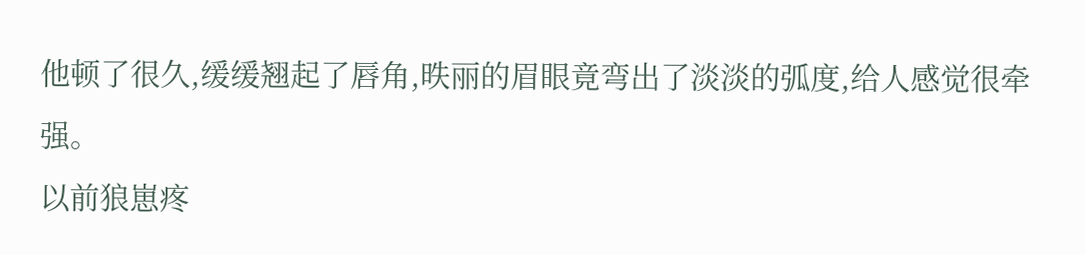他顿了很久,缓缓翘起了唇角,昳丽的眉眼竟弯出了淡淡的弧度,给人感觉很牵强。
以前狼崽疼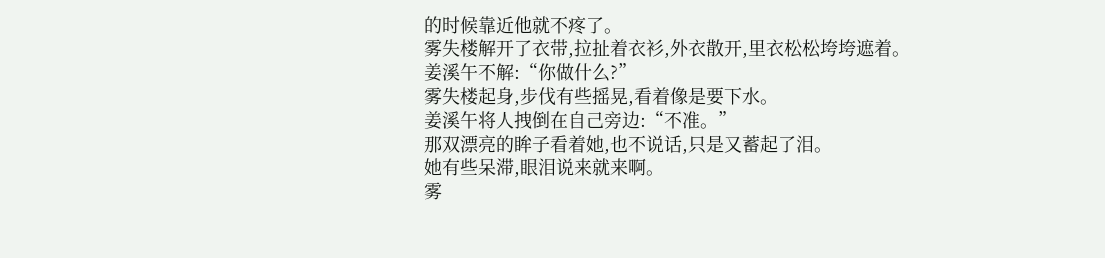的时候靠近他就不疼了。
雾失楼解开了衣带,拉扯着衣衫,外衣散开,里衣松松垮垮遮着。
姜溪午不解:“你做什么?”
雾失楼起身,步伐有些摇晃,看着像是要下水。
姜溪午将人拽倒在自己旁边:“不准。”
那双漂亮的眸子看着她,也不说话,只是又蓄起了泪。
她有些呆滞,眼泪说来就来啊。
雾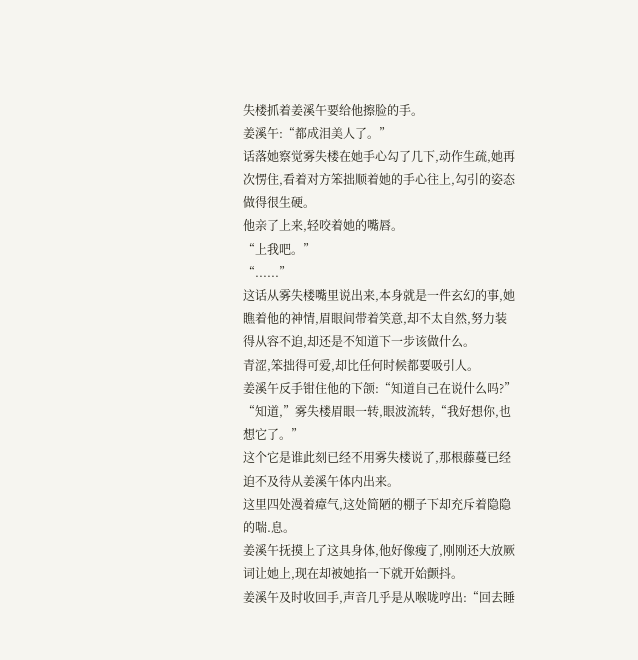失楼抓着姜溪午要给他擦脸的手。
姜溪午:“都成泪美人了。”
话落她察觉雾失楼在她手心勾了几下,动作生疏,她再次愣住,看着对方笨拙顺着她的手心往上,勾引的姿态做得很生硬。
他亲了上来,轻咬着她的嘴唇。
“上我吧。”
“......”
这话从雾失楼嘴里说出来,本身就是一件玄幻的事,她瞧着他的神情,眉眼间带着笑意,却不太自然,努力装得从容不迫,却还是不知道下一步该做什么。
青涩,笨拙得可爱,却比任何时候都要吸引人。
姜溪午反手钳住他的下颌:“知道自己在说什么吗?”
“知道,”雾失楼眉眼一转,眼波流转,“我好想你,也想它了。”
这个它是谁此刻已经不用雾失楼说了,那根藤蔓已经迫不及待从姜溪午体内出来。
这里四处漫着瘴气,这处简陋的棚子下却充斥着隐隐的喘.息。
姜溪午抚摸上了这具身体,他好像瘦了,刚刚还大放厥词让她上,现在却被她掐一下就开始颤抖。
姜溪午及时收回手,声音几乎是从喉咙哼出:“回去睡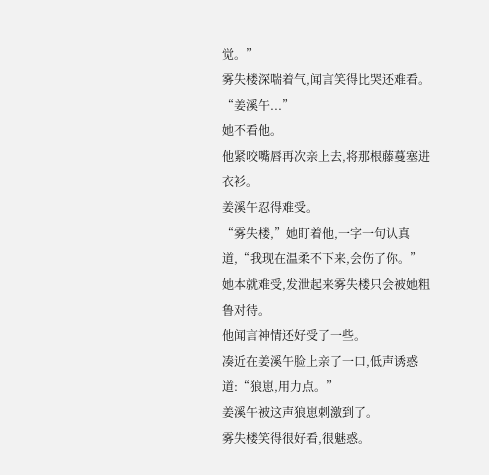觉。”
雾失楼深喘着气,闻言笑得比哭还难看。
“姜溪午...”
她不看他。
他紧咬嘴唇再次亲上去,将那根藤蔓塞进衣衫。
姜溪午忍得难受。
“雾失楼,”她盯着他,一字一句认真道,“我现在温柔不下来,会伤了你。”
她本就难受,发泄起来雾失楼只会被她粗鲁对待。
他闻言神情还好受了一些。
凑近在姜溪午脸上亲了一口,低声诱惑道:“狼崽,用力点。”
姜溪午被这声狼崽刺激到了。
雾失楼笑得很好看,很魅惑。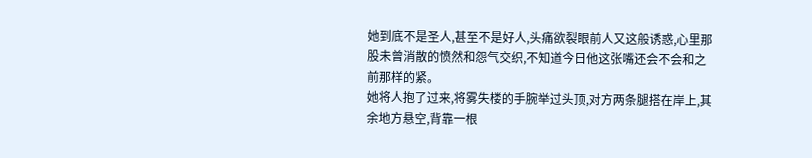她到底不是圣人,甚至不是好人,头痛欲裂眼前人又这般诱惑,心里那股未曾消散的愤然和怨气交织,不知道今日他这张嘴还会不会和之前那样的紧。
她将人抱了过来,将雾失楼的手腕举过头顶,对方两条腿搭在岸上,其余地方悬空,背靠一根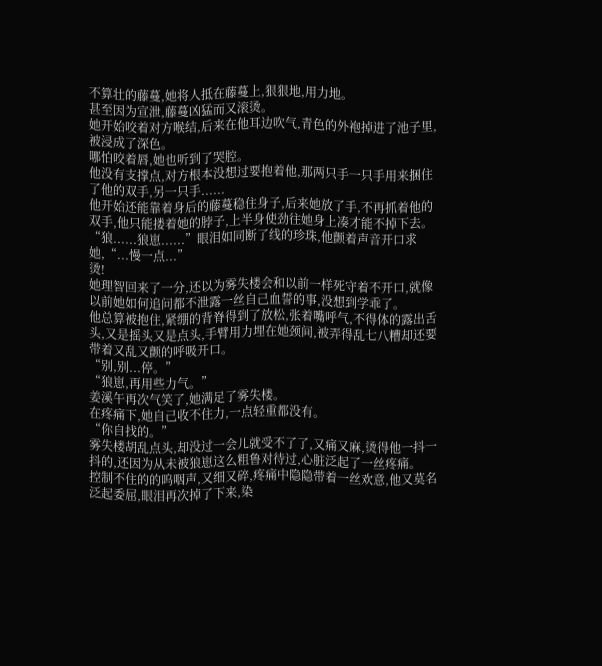不算壮的藤蔓,她将人抵在藤蔓上,狠狠地,用力地。
甚至因为宣泄,藤蔓凶猛而又滚烫。
她开始咬着对方喉结,后来在他耳边吹气,青色的外袍掉进了池子里,被浸成了深色。
哪怕咬着唇,她也听到了哭腔。
他没有支撑点,对方根本没想过要抱着他,那两只手一只手用来捆住了他的双手,另一只手......
他开始还能靠着身后的藤蔓稳住身子,后来她放了手,不再抓着他的双手,他只能搂着她的脖子,上半身使劲往她身上凑才能不掉下去。
“狼......狼崽......”眼泪如同断了线的珍珠,他颤着声音开口求她,“...慢一点...”
烫!
她理智回来了一分,还以为雾失楼会和以前一样死守着不开口,就像以前她如何追问都不泄露一丝自己血誓的事,没想到学乖了。
他总算被抱住,紧绷的背脊得到了放松,张着嘴呼气,不得体的露出舌头,又是摇头又是点头,手臂用力埋在她颈间,被弄得乱七八糟却还要带着又乱又颤的呼吸开口。
“别,别...停。”
“狼崽,再用些力气。”
姜溪午再次气笑了,她满足了雾失楼。
在疼痛下,她自己收不住力,一点轻重都没有。
“你自找的。”
雾失楼胡乱点头,却没过一会儿就受不了了,又痛又麻,烫得他一抖一抖的,还因为从未被狼崽这么粗鲁对待过,心脏泛起了一丝疼痛。
控制不住的的呜咽声,又细又碎,疼痛中隐隐带着一丝欢意,他又莫名泛起委屈,眼泪再次掉了下来,染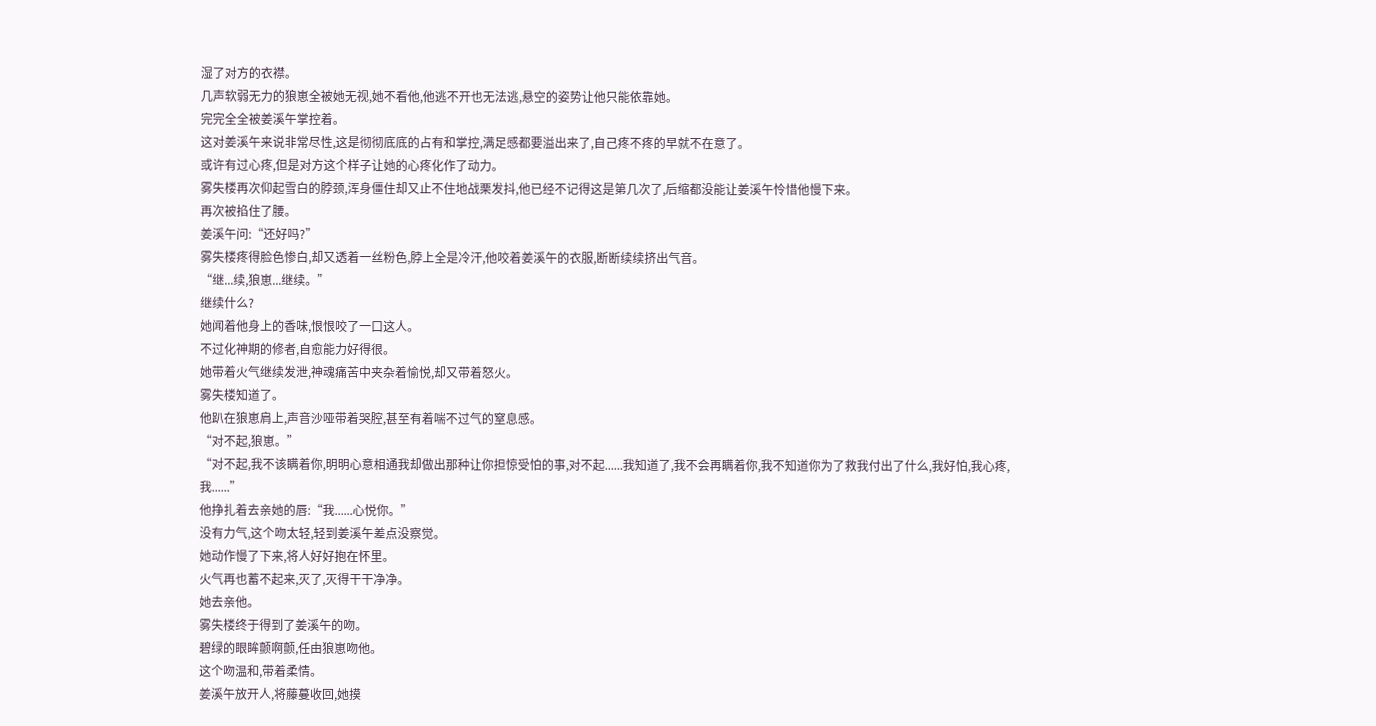湿了对方的衣襟。
几声软弱无力的狼崽全被她无视,她不看他,他逃不开也无法逃,悬空的姿势让他只能依靠她。
完完全全被姜溪午掌控着。
这对姜溪午来说非常尽性,这是彻彻底底的占有和掌控,满足感都要溢出来了,自己疼不疼的早就不在意了。
或许有过心疼,但是对方这个样子让她的心疼化作了动力。
雾失楼再次仰起雪白的脖颈,浑身僵住却又止不住地战栗发抖,他已经不记得这是第几次了,后缩都没能让姜溪午怜惜他慢下来。
再次被掐住了腰。
姜溪午问:“还好吗?”
雾失楼疼得脸色惨白,却又透着一丝粉色,脖上全是冷汗,他咬着姜溪午的衣服,断断续续挤出气音。
“继...续,狼崽...继续。”
继续什么?
她闻着他身上的香味,恨恨咬了一口这人。
不过化神期的修者,自愈能力好得很。
她带着火气继续发泄,神魂痛苦中夹杂着愉悦,却又带着怒火。
雾失楼知道了。
他趴在狼崽肩上,声音沙哑带着哭腔,甚至有着喘不过气的窒息感。
“对不起,狼崽。”
“对不起,我不该瞒着你,明明心意相通我却做出那种让你担惊受怕的事,对不起......我知道了,我不会再瞒着你,我不知道你为了救我付出了什么,我好怕,我心疼,我......”
他挣扎着去亲她的唇:“我......心悦你。”
没有力气,这个吻太轻,轻到姜溪午差点没察觉。
她动作慢了下来,将人好好抱在怀里。
火气再也蓄不起来,灭了,灭得干干净净。
她去亲他。
雾失楼终于得到了姜溪午的吻。
碧绿的眼眸颤啊颤,任由狼崽吻他。
这个吻温和,带着柔情。
姜溪午放开人,将藤蔓收回,她摸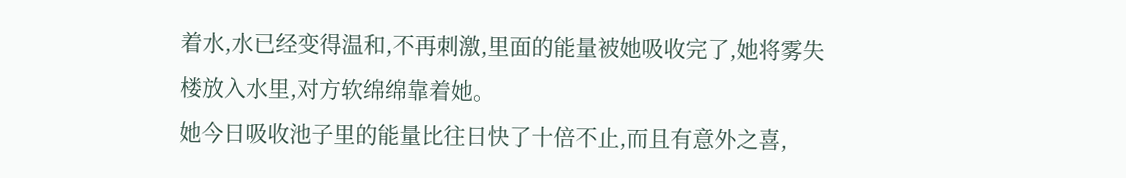着水,水已经变得温和,不再刺激,里面的能量被她吸收完了,她将雾失楼放入水里,对方软绵绵靠着她。
她今日吸收池子里的能量比往日快了十倍不止,而且有意外之喜,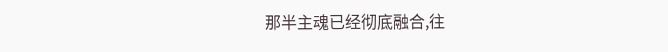那半主魂已经彻底融合,往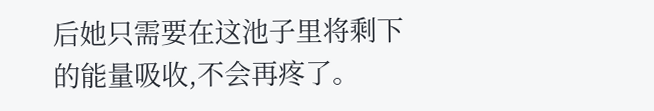后她只需要在这池子里将剩下的能量吸收,不会再疼了。